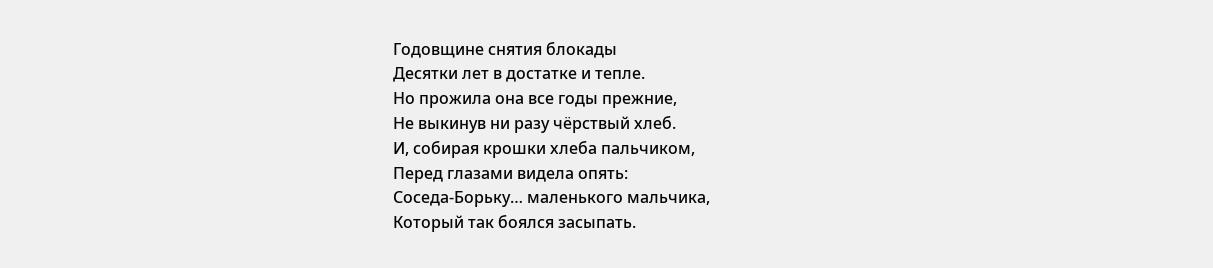Годовщине снятия блокады
Десятки лет в достатке и тепле.
Но прожила она все годы прежние,
Не выкинув ни разу чёрствый хлеб.
И, собирая крошки хлеба пальчиком,
Перед глазами видела опять:
Соседа-Борьку… маленького мальчика,
Который так боялся засыпать.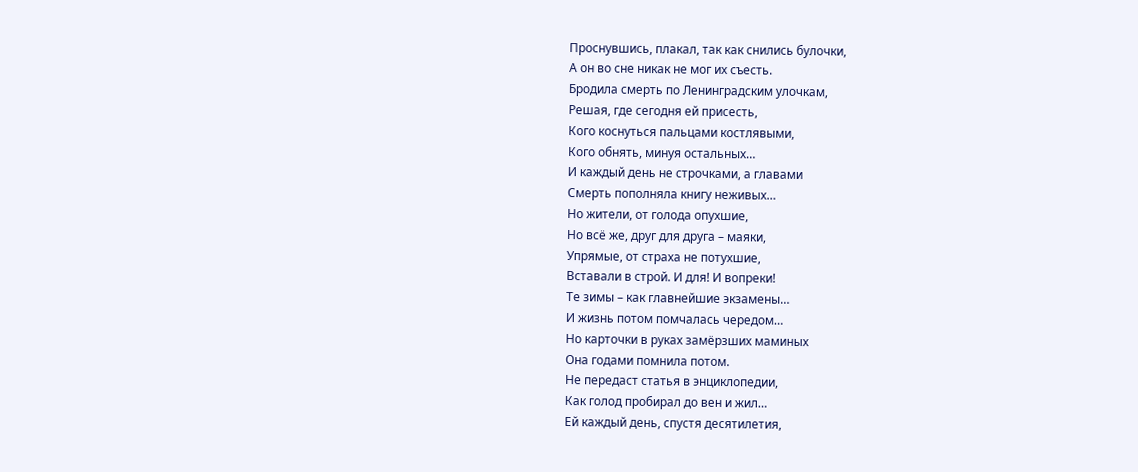Проснувшись, плакал, так как снились булочки,
А он во сне никак не мог их съесть.
Бродила смерть по Ленинградским улочкам,
Решая, где сегодня ей присесть,
Кого коснуться пальцами костлявыми,
Кого обнять, минуя остальных…
И каждый день не строчками, а главами
Смерть пополняла книгу неживых…
Но жители, от голода опухшие,
Но всё же, друг для друга – маяки,
Упрямые, от страха не потухшие,
Вставали в строй. И для! И вопреки!
Те зимы – как главнейшие экзамены…
И жизнь потом помчалась чередом…
Но карточки в руках замёрзших маминых
Она годами помнила потом.
Не передаст статья в энциклопедии,
Как голод пробирал до вен и жил…
Ей каждый день, спустя десятилетия,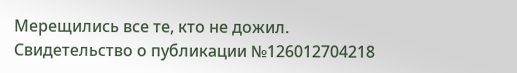Мерещились все те, кто не дожил.
Свидетельство о публикации №126012704218